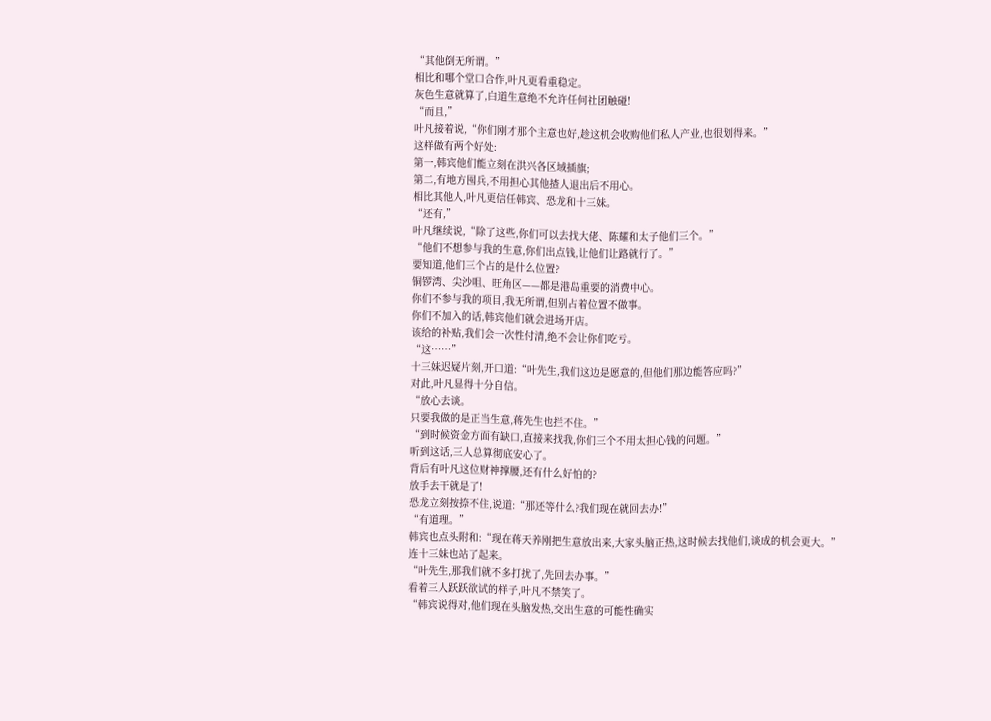“其他倒无所谓。”
相比和哪个堂口合作,叶凡更看重稳定。
灰色生意就算了,白道生意绝不允许任何社团触碰!
“而且,”
叶凡接着说,“你们刚才那个主意也好,趁这机会收购他们私人产业,也很划得来。”
这样做有两个好处:
第一,韩宾他们能立刻在洪兴各区域插旗;
第二,有地方囤兵,不用担心其他揸人退出后不用心。
相比其他人,叶凡更信任韩宾、恐龙和十三妹。
“还有,”
叶凡继续说,“除了这些,你们可以去找大佬、陈耀和太子他们三个。”
“他们不想参与我的生意,你们出点钱,让他们让路就行了。”
要知道,他们三个占的是什么位置?
铜锣湾、尖沙咀、旺角区——都是港岛重要的消费中心。
你们不参与我的项目,我无所谓,但别占着位置不做事。
你们不加入的话,韩宾他们就会进场开店。
该给的补贴,我们会一次性付清,绝不会让你们吃亏。
“这……”
十三妹迟疑片刻,开口道:“叶先生,我们这边是愿意的,但他们那边能答应吗?”
对此,叶凡显得十分自信。
“放心去谈。
只要我做的是正当生意,蒋先生也拦不住。”
“到时候资金方面有缺口,直接来找我,你们三个不用太担心钱的问题。”
听到这话,三人总算彻底安心了。
背后有叶凡这位财神撑腰,还有什么好怕的?
放手去干就是了!
恐龙立刻按捺不住,说道:“那还等什么?我们现在就回去办!”
“有道理。”
韩宾也点头附和:“现在蒋天养刚把生意放出来,大家头脑正热,这时候去找他们,谈成的机会更大。”
连十三妹也站了起来。
“叶先生,那我们就不多打扰了,先回去办事。”
看着三人跃跃欲试的样子,叶凡不禁笑了。
“韩宾说得对,他们现在头脑发热,交出生意的可能性确实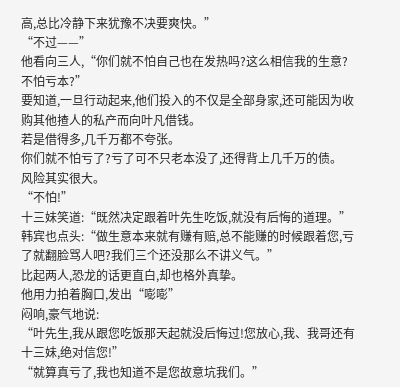高,总比冷静下来犹豫不决要爽快。”
“不过——”
他看向三人,“你们就不怕自己也在发热吗?这么相信我的生意?不怕亏本?”
要知道,一旦行动起来,他们投入的不仅是全部身家,还可能因为收购其他揸人的私产而向叶凡借钱。
若是借得多,几千万都不夸张。
你们就不怕亏了?亏了可不只老本没了,还得背上几千万的债。
风险其实很大。
“不怕!”
十三妹笑道:“既然决定跟着叶先生吃饭,就没有后悔的道理。”
韩宾也点头:“做生意本来就有赚有赔,总不能赚的时候跟着您,亏了就翻脸骂人吧?我们三个还没那么不讲义气。”
比起两人,恐龙的话更直白,却也格外真挚。
他用力拍着胸口,发出“嘭嘭”
闷响,豪气地说:
“叶先生,我从跟您吃饭那天起就没后悔过!您放心,我、我哥还有十三妹,绝对信您!”
“就算真亏了,我也知道不是您故意坑我们。”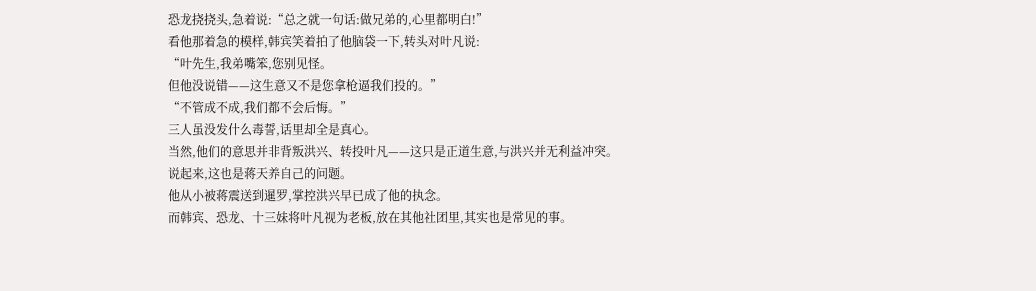恐龙挠挠头,急着说:“总之就一句话:做兄弟的,心里都明白!”
看他那着急的模样,韩宾笑着拍了他脑袋一下,转头对叶凡说:
“叶先生,我弟嘴笨,您别见怪。
但他没说错——这生意又不是您拿枪逼我们投的。”
“不管成不成,我们都不会后悔。”
三人虽没发什么毒誓,话里却全是真心。
当然,他们的意思并非背叛洪兴、转投叶凡——这只是正道生意,与洪兴并无利益冲突。
说起来,这也是蒋天养自己的问题。
他从小被蒋震送到暹罗,掌控洪兴早已成了他的执念。
而韩宾、恐龙、十三妹将叶凡视为老板,放在其他社团里,其实也是常见的事。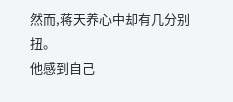然而,蒋天养心中却有几分别扭。
他感到自己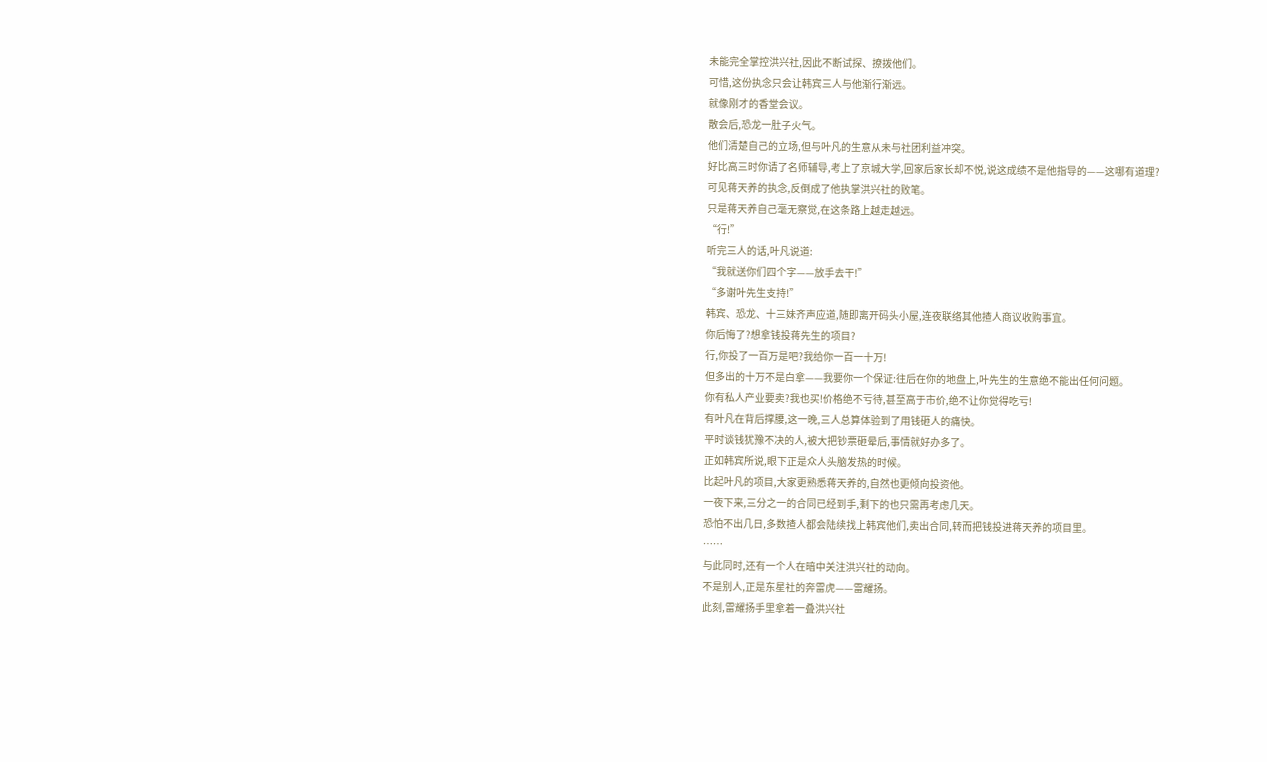未能完全掌控洪兴社,因此不断试探、撩拨他们。
可惜,这份执念只会让韩宾三人与他渐行渐远。
就像刚才的香堂会议。
散会后,恐龙一肚子火气。
他们清楚自己的立场,但与叶凡的生意从未与社团利益冲突。
好比高三时你请了名师辅导,考上了京城大学,回家后家长却不悦,说这成绩不是他指导的——这哪有道理?
可见蒋天养的执念,反倒成了他执掌洪兴社的败笔。
只是蒋天养自己毫无察觉,在这条路上越走越远。
“行!”
听完三人的话,叶凡说道:
“我就送你们四个字——放手去干!”
“多谢叶先生支持!”
韩宾、恐龙、十三妹齐声应道,随即离开码头小屋,连夜联络其他揸人商议收购事宜。
你后悔了?想拿钱投蒋先生的项目?
行,你投了一百万是吧?我给你一百一十万!
但多出的十万不是白拿——我要你一个保证:往后在你的地盘上,叶先生的生意绝不能出任何问题。
你有私人产业要卖?我也买!价格绝不亏待,甚至高于市价,绝不让你觉得吃亏!
有叶凡在背后撑腰,这一晚,三人总算体验到了用钱砸人的痛快。
平时谈钱犹豫不决的人,被大把钞票砸晕后,事情就好办多了。
正如韩宾所说,眼下正是众人头脑发热的时候。
比起叶凡的项目,大家更熟悉蒋天养的,自然也更倾向投资他。
一夜下来,三分之一的合同已经到手,剩下的也只需再考虑几天。
恐怕不出几日,多数揸人都会陆续找上韩宾他们,卖出合同,转而把钱投进蒋天养的项目里。
……
与此同时,还有一个人在暗中关注洪兴社的动向。
不是别人,正是东星社的奔雷虎——雷耀扬。
此刻,雷耀扬手里拿着一叠洪兴社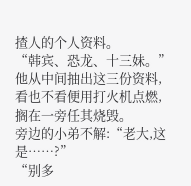揸人的个人资料。
“韩宾、恐龙、十三妹。”
他从中间抽出这三份资料,看也不看便用打火机点燃,搁在一旁任其烧毁。
旁边的小弟不解:“老大,这是……?”
“别多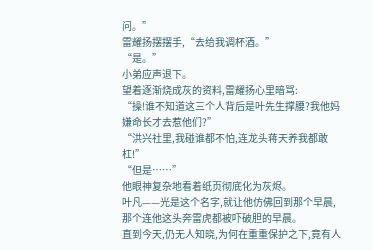问。”
雷耀扬摆摆手,“去给我调杯酒。”
“是。”
小弟应声退下。
望着逐渐烧成灰的资料,雷耀扬心里暗骂:
“操!谁不知道这三个人背后是叶先生撑腰?我他妈嫌命长才去惹他们?”
“洪兴社里,我碰谁都不怕,连龙头蒋天养我都敢杠!”
“但是……”
他眼神复杂地看着纸页彻底化为灰烬。
叶凡——光是这个名字,就让他仿佛回到那个早晨,那个连他这头奔雷虎都被吓破胆的早晨。
直到今天,仍无人知晓,为何在重重保护之下,竟有人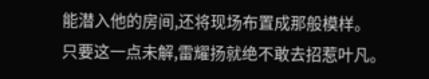能潜入他的房间,还将现场布置成那般模样。
只要这一点未解,雷耀扬就绝不敢去招惹叶凡。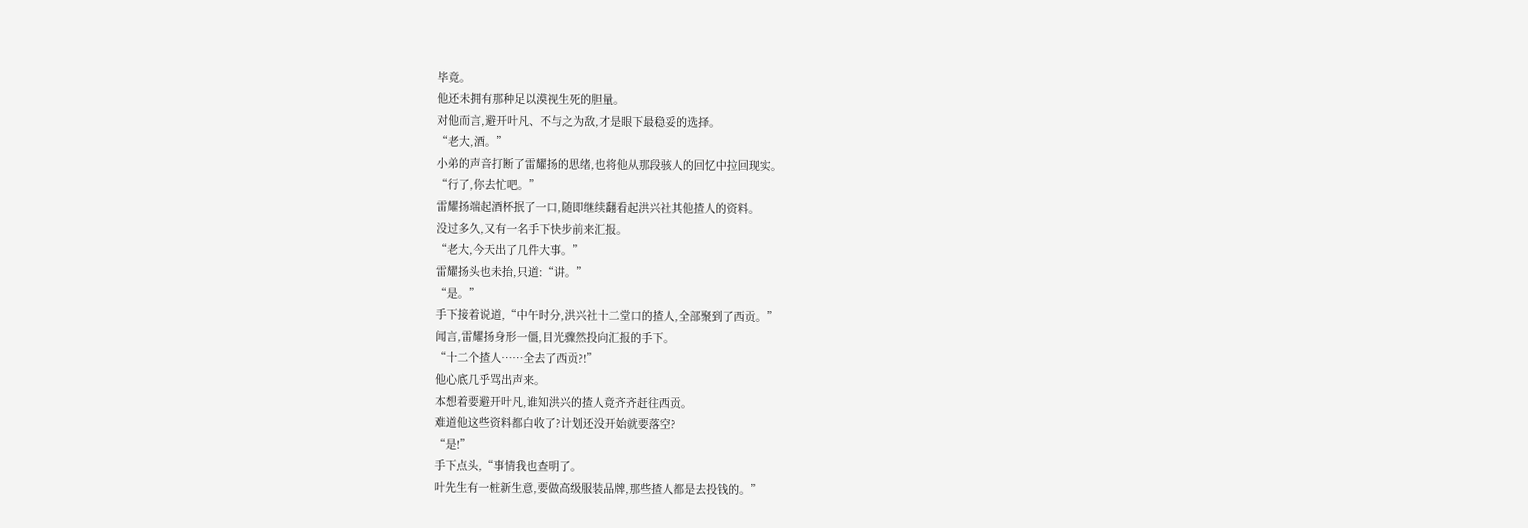毕竟。
他还未拥有那种足以漠视生死的胆量。
对他而言,避开叶凡、不与之为敌,才是眼下最稳妥的选择。
“老大,酒。”
小弟的声音打断了雷耀扬的思绪,也将他从那段骇人的回忆中拉回现实。
“行了,你去忙吧。”
雷耀扬端起酒杯抿了一口,随即继续翻看起洪兴社其他揸人的资料。
没过多久,又有一名手下快步前来汇报。
“老大,今天出了几件大事。”
雷耀扬头也未抬,只道:“讲。”
“是。”
手下接着说道,“中午时分,洪兴社十二堂口的揸人,全部聚到了西贡。”
闻言,雷耀扬身形一僵,目光骤然投向汇报的手下。
“十二个揸人……全去了西贡?!”
他心底几乎骂出声来。
本想着要避开叶凡,谁知洪兴的揸人竟齐齐赶往西贡。
难道他这些资料都白收了?计划还没开始就要落空?
“是!”
手下点头,“事情我也查明了。
叶先生有一桩新生意,要做高级服装品牌,那些揸人都是去投钱的。”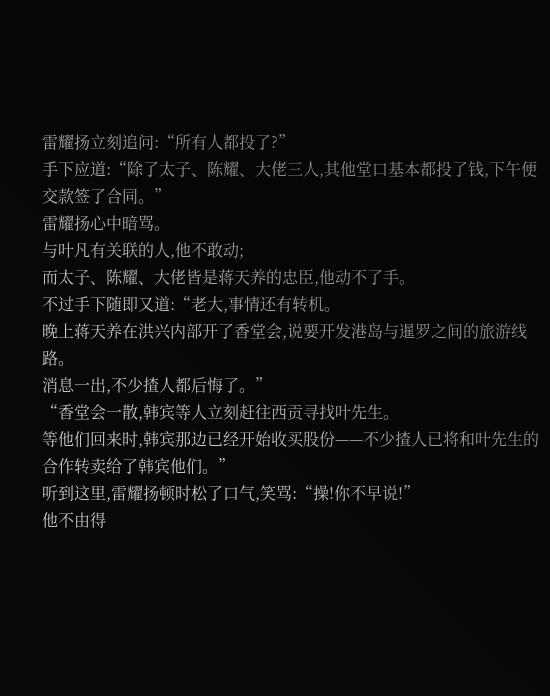雷耀扬立刻追问:“所有人都投了?”
手下应道:“除了太子、陈耀、大佬三人,其他堂口基本都投了钱,下午便交款签了合同。”
雷耀扬心中暗骂。
与叶凡有关联的人,他不敢动;
而太子、陈耀、大佬皆是蒋天养的忠臣,他动不了手。
不过手下随即又道:“老大,事情还有转机。
晚上蒋天养在洪兴内部开了香堂会,说要开发港岛与暹罗之间的旅游线路。
消息一出,不少揸人都后悔了。”
“香堂会一散,韩宾等人立刻赶往西贡寻找叶先生。
等他们回来时,韩宾那边已经开始收买股份——不少揸人已将和叶先生的合作转卖给了韩宾他们。”
听到这里,雷耀扬顿时松了口气,笑骂:“操!你不早说!”
他不由得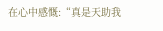在心中感慨:“真是天助我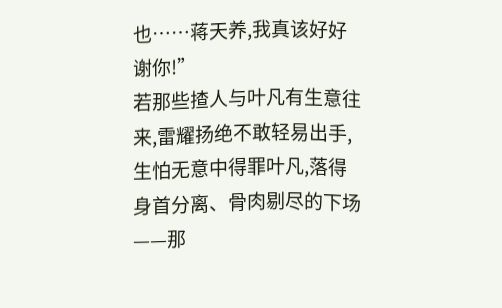也……蒋天养,我真该好好谢你!”
若那些揸人与叶凡有生意往来,雷耀扬绝不敢轻易出手,生怕无意中得罪叶凡,落得身首分离、骨肉剔尽的下场——那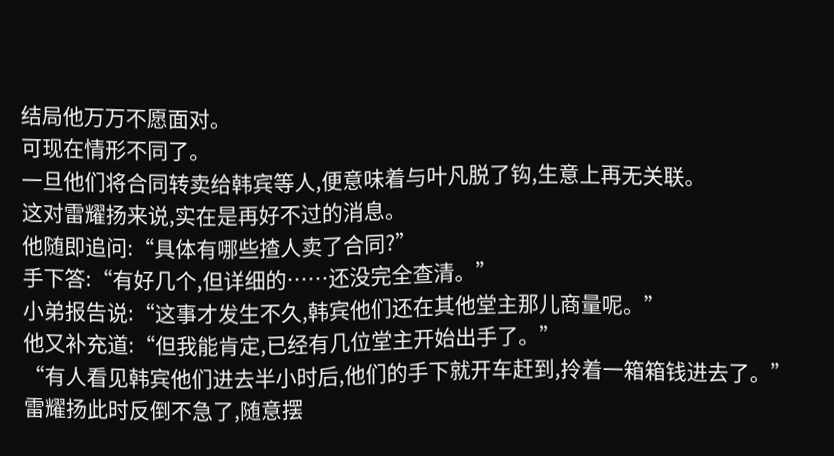结局他万万不愿面对。
可现在情形不同了。
一旦他们将合同转卖给韩宾等人,便意味着与叶凡脱了钩,生意上再无关联。
这对雷耀扬来说,实在是再好不过的消息。
他随即追问:“具体有哪些揸人卖了合同?”
手下答:“有好几个,但详细的……还没完全查清。”
小弟报告说:“这事才发生不久,韩宾他们还在其他堂主那儿商量呢。”
他又补充道:“但我能肯定,已经有几位堂主开始出手了。”
“有人看见韩宾他们进去半小时后,他们的手下就开车赶到,拎着一箱箱钱进去了。”
雷耀扬此时反倒不急了,随意摆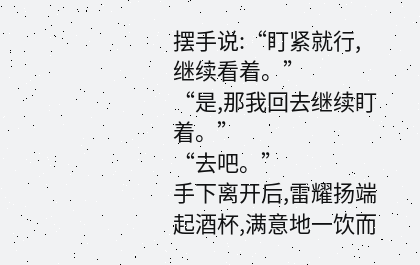摆手说:“盯紧就行,继续看着。”
“是,那我回去继续盯着。”
“去吧。”
手下离开后,雷耀扬端起酒杯,满意地一饮而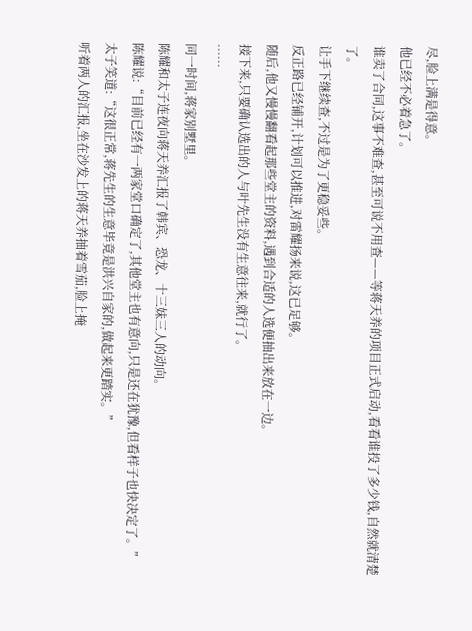尽,脸上满是得意。
他已经不必着急了。
谁卖了合同,这事不难查,甚至可说不用查——等蒋天养的项目正式启动,看看谁投了多少钱,自然就清楚了。
让手下继续查,不过是为了更稳妥些。
反正路已经铺开,计划可以推进,对雷耀扬来说,这已足够。
随后,他又慢慢翻看起那些堂主的资料,遇到合适的人选便抽出来放在一边。
接下来,只要确认选出的人与叶先生没有生意往来,就行了。
……
同一时间,蒋家别墅里。
陈耀和太子连夜向蒋天养汇报了韩宾、恐龙、十三妹三人的动向。
陈耀说:“目前已经有一两家堂口确定了,其他堂主也有意向,只是还在犹豫,但看样子也快决定了。”
太子笑道:“这很正常,蒋先生的生意毕竟是洪兴自家的,做起来更踏实。”
听着两人的汇报,坐在沙发上的蒋天养抽着雪茄,脸上掩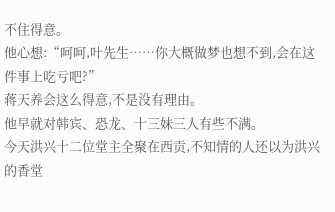不住得意。
他心想:“呵呵,叶先生……你大概做梦也想不到,会在这件事上吃亏吧?”
蒋天养会这么得意,不是没有理由。
他早就对韩宾、恐龙、十三妹三人有些不满。
今天洪兴十二位堂主全聚在西贡,不知情的人还以为洪兴的香堂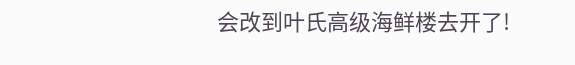会改到叶氏高级海鲜楼去开了!